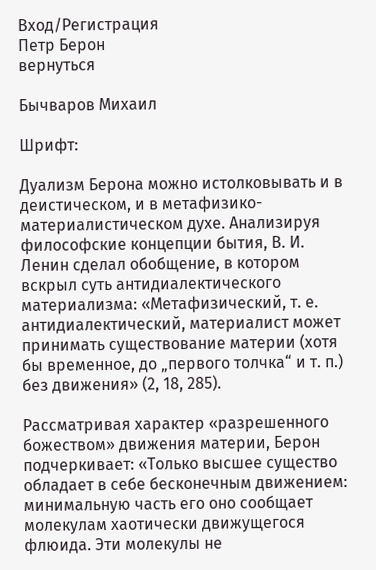Вход/Регистрация
Петр Берон
вернуться

Бычваров Михаил

Шрифт:

Дуализм Берона можно истолковывать и в деистическом, и в метафизико-материалистическом духе. Анализируя философские концепции бытия, В. И. Ленин сделал обобщение, в котором вскрыл суть антидиалектического материализма: «Метафизический, т. е. антидиалектический, материалист может принимать существование материи (хотя бы временное, до „первого толчка“ и т. п.) без движения» (2, 18, 285).

Рассматривая характер «разрешенного божеством» движения материи, Берон подчеркивает: «Только высшее существо обладает в себе бесконечным движением: минимальную часть его оно сообщает молекулам хаотически движущегося флюида. Эти молекулы не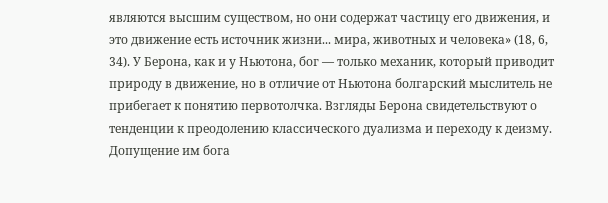являются высшим существом, но они содержат частицу его движения, и это движение есть источник жизни... мира, животных и человека» (18, 6, 34). У Берона, как и у Ньютона, бог — только механик, который приводит природу в движение, но в отличие от Ньютона болгарский мыслитель не прибегает к понятию первотолчка. Взгляды Берона свидетельствуют о тенденции к преодолению классического дуализма и переходу к деизму. Допущение им бога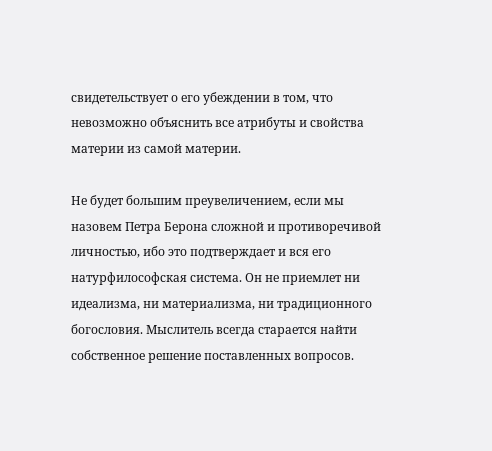свидетельствует о его убеждении в том, что невозможно объяснить все атрибуты и свойства материи из самой материи.

Не будет большим преувеличением, если мы назовем Петра Берона сложной и противоречивой личностью, ибо это подтверждает и вся его натурфилософская система. Он не приемлет ни идеализма, ни материализма, ни традиционного богословия. Мыслитель всегда старается найти собственное решение поставленных вопросов.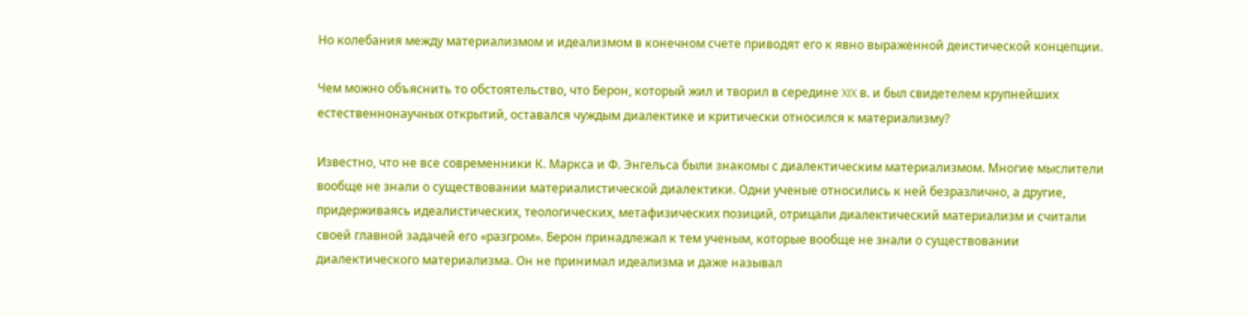Но колебания между материализмом и идеализмом в конечном счете приводят его к явно выраженной деистической концепции.

Чем можно объяснить то обстоятельство, что Берон, который жил и творил в середине XIX в. и был свидетелем крупнейших естественнонаучных открытий, оставался чуждым диалектике и критически относился к материализму?

Известно, что не все современники К. Маркса и Ф. Энгельса были знакомы с диалектическим материализмом. Многие мыслители вообще не знали о существовании материалистической диалектики. Одни ученые относились к ней безразлично, а другие, придерживаясь идеалистических, теологических, метафизических позиций, отрицали диалектический материализм и считали своей главной задачей его «разгром». Берон принадлежал к тем ученым, которые вообще не знали о существовании диалектического материализма. Он не принимал идеализма и даже называл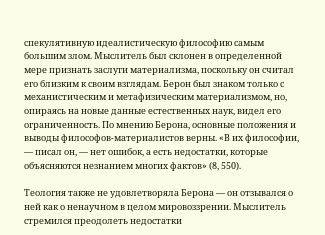спекулятивную идеалистическую философию самым большим злом. Мыслитель был склонен в определенной мере признать заслуги материализма, поскольку он считал его близким к своим взглядам. Берон был знаком только с механистическим и метафизическим материализмом, но, опираясь на новые данные естественных наук, видел его ограниченность. По мнению Берона, основные положения и выводы философов-материалистов верны. «В их философии, — писал он, — нет ошибок, а есть недостатки, которые объясняются незнанием многих фактов» (8, 550).

Теология также не удовлетворяла Берона — он отзывался о ней как о ненаучном в целом мировоззрении. Мыслитель стремился преодолеть недостатки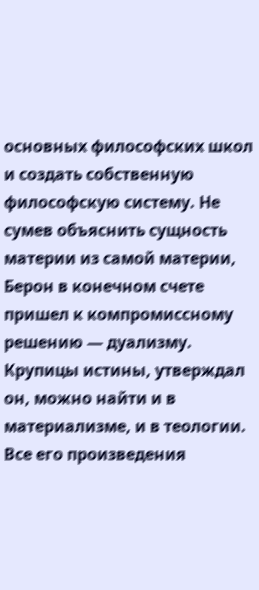основных философских школ и создать собственную философскую систему. Не сумев объяснить сущность материи из самой материи, Берон в конечном счете пришел к компромиссному решению — дуализму. Крупицы истины, утверждал он, можно найти и в материализме, и в теологии. Все его произведения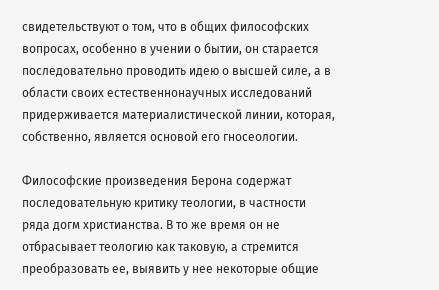свидетельствуют о том, что в общих философских вопросах, особенно в учении о бытии, он старается последовательно проводить идею о высшей силе, а в области своих естественнонаучных исследований придерживается материалистической линии, которая, собственно, является основой его гносеологии.

Философские произведения Берона содержат последовательную критику теологии, в частности ряда догм христианства. В то же время он не отбрасывает теологию как таковую, а стремится преобразовать ее, выявить у нее некоторые общие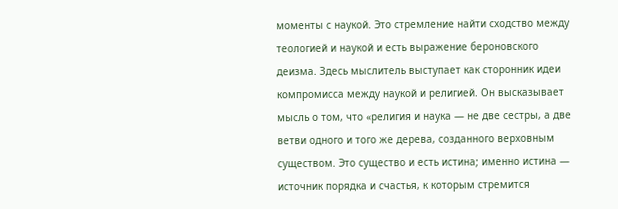моменты с наукой. Это стремление найти сходство между теологией и наукой и есть выражение бероновского деизма. Здесь мыслитель выступает как сторонник идеи компромисса между наукой и религией. Он высказывает мысль о том, что «религия и наука — не две сестры, а две ветви одного и того же дерева, созданного верховным существом. Это существо и есть истина; именно истина — источник порядка и счастья, к которым стремится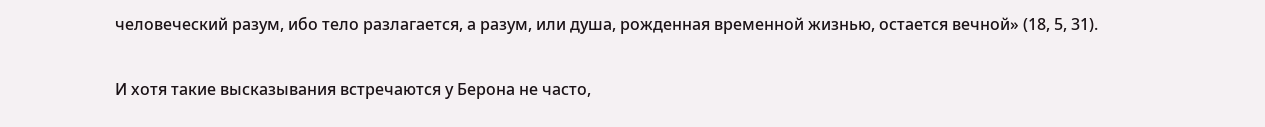человеческий разум, ибо тело разлагается, а разум, или душа, рожденная временной жизнью, остается вечной» (18, 5, 31).

И хотя такие высказывания встречаются у Берона не часто,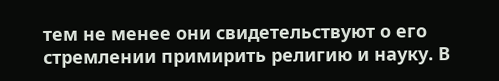тем не менее они свидетельствуют о его стремлении примирить религию и науку. В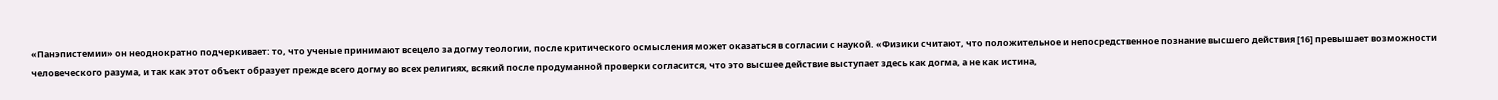«Панэпистемии» он неоднократно подчеркивает: то, что ученые принимают всецело за догму теологии, после критического осмысления может оказаться в согласии с наукой. «Физики считают, что положительное и непосредственное познание высшего действия [16] превышает возможности человеческого разума, и так как этот объект образует прежде всего догму во всех религиях, всякий после продуманной проверки согласится, что это высшее действие выступает здесь как догма, а не как истина,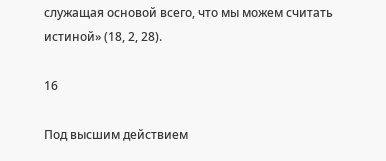служащая основой всего, что мы можем считать истиной» (18, 2, 28).

16

Под высшим действием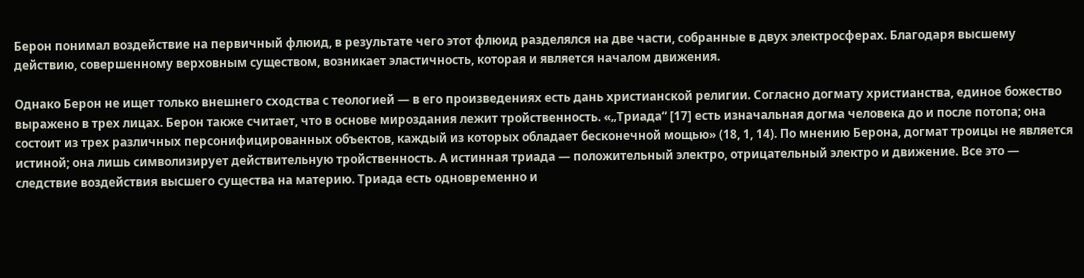Берон понимал воздействие на первичный флюид, в результате чего этот флюид разделялся на две части, собранные в двух электросферах. Благодаря высшему действию, совершенному верховным существом, возникает эластичность, которая и является началом движения.

Однако Берон не ищет только внешнего сходства с теологией — в его произведениях есть дань христианской религии. Согласно догмату христианства, единое божество выражено в трех лицах. Берон также считает, что в основе мироздания лежит тройственность. «„Триада“ [17] есть изначальная догма человека до и после потопа; она состоит из трех различных персонифицированных объектов, каждый из которых обладает бесконечной мощью» (18, 1, 14). По мнению Берона, догмат троицы не является истиной; она лишь символизирует действительную тройственность. А истинная триада — положительный электро, отрицательный электро и движение. Все это — следствие воздействия высшего существа на материю. Триада есть одновременно и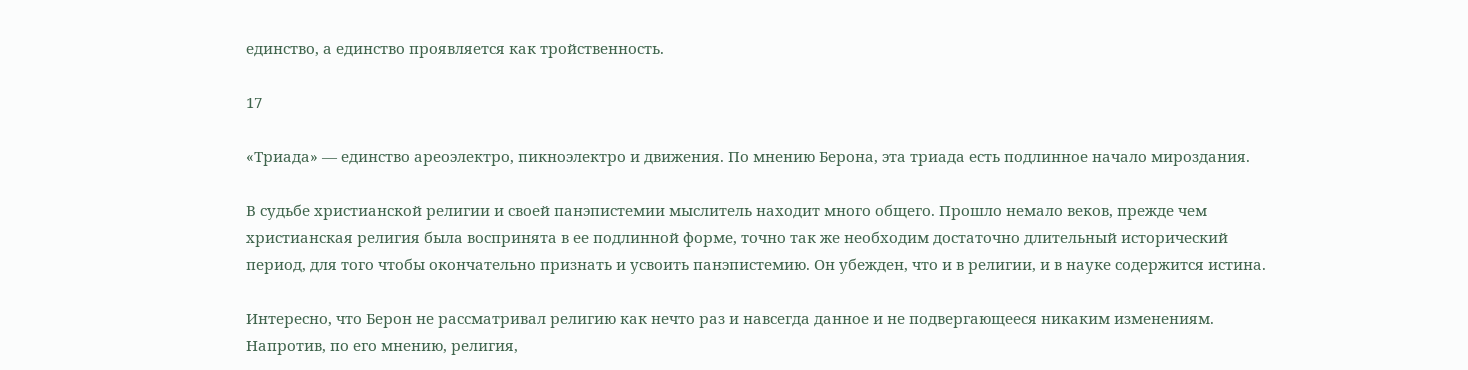единство, а единство проявляется как тройственность.

17

«Триада» — единство ареоэлектро, пикноэлектро и движения. По мнению Берона, эта триада есть подлинное начало мироздания.

В судьбе христианской религии и своей панэпистемии мыслитель находит много общего. Прошло немало веков, прежде чем христианская религия была воспринята в ее подлинной форме, точно так же необходим достаточно длительный исторический период, для того чтобы окончательно признать и усвоить панэпистемию. Он убежден, что и в религии, и в науке содержится истина.

Интересно, что Берон не рассматривал религию как нечто раз и навсегда данное и не подвергающееся никаким изменениям. Напротив, по его мнению, религия,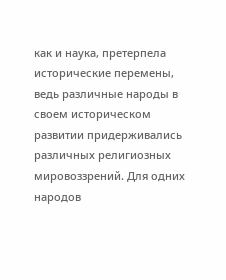как и наука, претерпела исторические перемены, ведь различные народы в своем историческом развитии придерживались различных религиозных мировоззрений. Для одних народов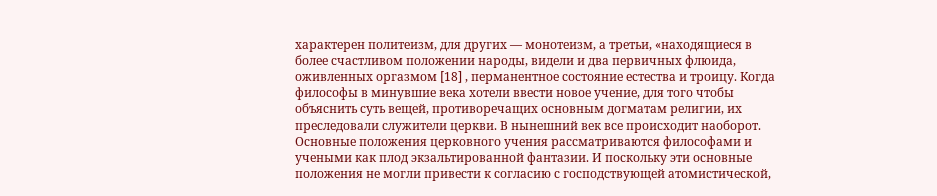характерен политеизм, для других — монотеизм, а третьи, «находящиеся в более счастливом положении народы, видели и два первичных флюида, оживленных оргазмом [18] , перманентное состояние естества и троицу. Когда философы в минувшие века хотели ввести новое учение, для того чтобы объяснить суть вещей, противоречащих основным догматам религии, их преследовали служители церкви. В нынешний век все происходит наоборот. Основные положения церковного учения рассматриваются философами и учеными как плод экзальтированной фантазии. И поскольку эти основные положения не могли привести к согласию с господствующей атомистической,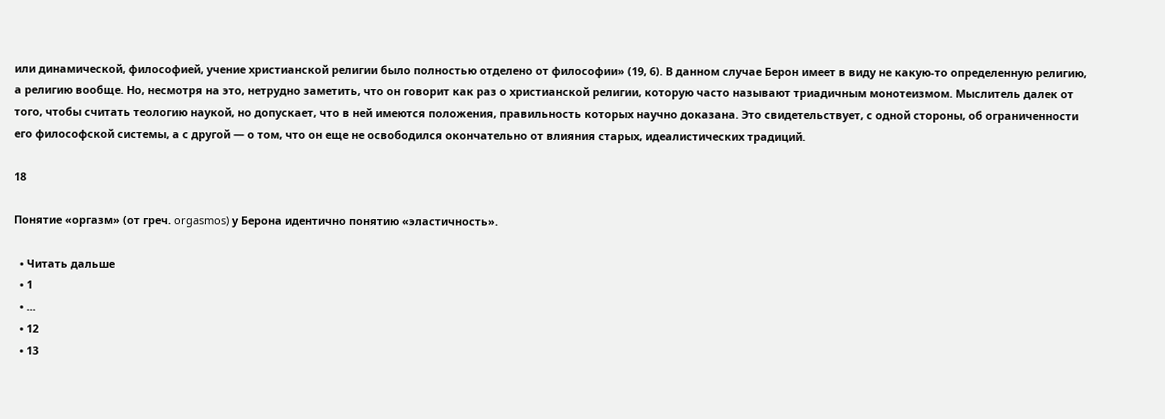или динамической, философией, учение христианской религии было полностью отделено от философии» (19, 6). В данном случае Берон имеет в виду не какую-то определенную религию, а религию вообще. Но, несмотря на это, нетрудно заметить, что он говорит как раз о христианской религии, которую часто называют триадичным монотеизмом. Мыслитель далек от того, чтобы считать теологию наукой, но допускает, что в ней имеются положения, правильность которых научно доказана. Это свидетельствует, с одной стороны, об ограниченности его философской системы, а с другой — о том, что он еще не освободился окончательно от влияния старых, идеалистических традиций.

18

Понятие «оргазм» (от греч. orgasmos) у Берона идентично понятию «эластичность».

  • Читать дальше
  • 1
  • ...
  • 12
  • 13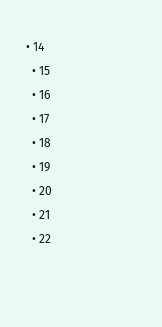• 14
  • 15
  • 16
  • 17
  • 18
  • 19
  • 20
  • 21
  • 22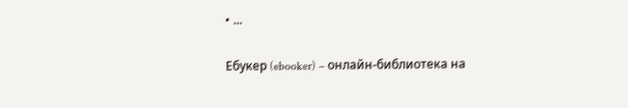• ...

Ебукер (ebooker) – онлайн-библиотека на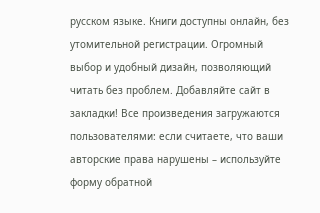русском языке. Книги доступны онлайн, без утомительной регистрации. Огромный выбор и удобный дизайн, позволяющий читать без проблем. Добавляйте сайт в закладки! Все произведения загружаются пользователями: если считаете, что ваши авторские права нарушены – используйте форму обратной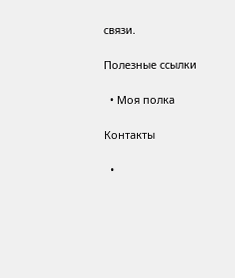связи.

Полезные ссылки

  • Моя полка

Контакты

  •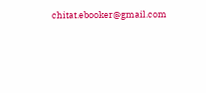chitat.ebooker@gmail.com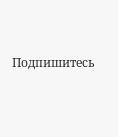Подпишитесь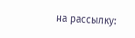на рассылку: